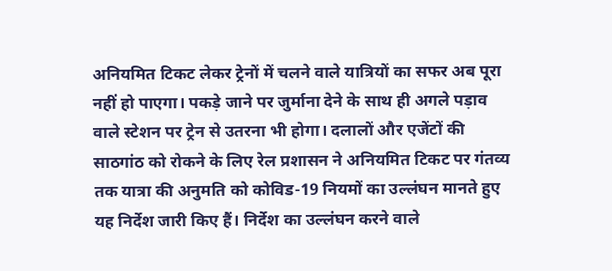अनियमित टिकट लेकर ट्रेनों में चलने वाले यात्रियों का सफर अब पूरा नहीं हो पाएगा। पकड़े जाने पर जुर्माना देने के साथ ही अगले पड़ाव वाले स्टेशन पर ट्रेन से उतरना भी होगा। दलालों और एजेंटों की साठगांठ को रोकने के लिए रेल प्रशासन ने अनियमित टिकट पर गंतव्य तक यात्रा की अनुमति को कोविड-19 नियमों का उल्लंघन मानते हुए यह निर्देश जारी किए हैं। निर्देश का उल्लंघन करने वाले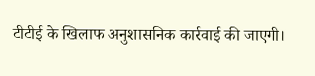टीटीई के खिलाफ अनुशासनिक कार्रवाई की जाएगी।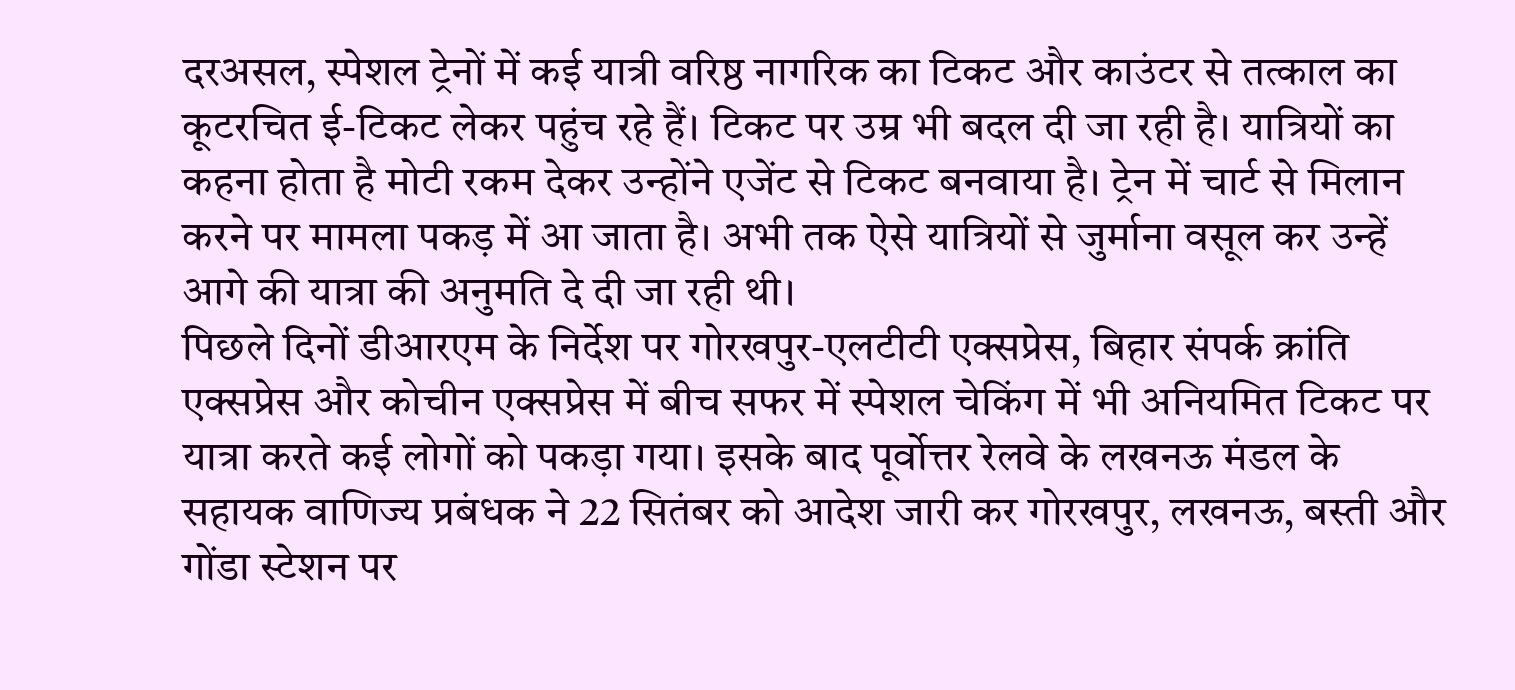दरअसल, स्पेशल ट्रेनों में कई यात्री वरिष्ठ नागरिक का टिकट और काउंटर से तत्काल का कूटरचित ई-टिकट लेकर पहुंच रहे हैं। टिकट पर उम्र भी बदल दी जा रही है। यात्रियों का कहना होता है मोटी रकम देकर उन्होंने एजेंट से टिकट बनवाया है। ट्रेन में चार्ट से मिलान करने पर मामला पकड़ में आ जाता है। अभी तक ऐसे यात्रियों से जुर्माना वसूल कर उन्हें आगे की यात्रा की अनुमति दे दी जा रही थी।
पिछले दिनों डीआरएम के निर्देश पर गोरखपुर-एलटीटी एक्सप्रेस, बिहार संपर्क क्रांति एक्सप्रेस और कोचीन एक्सप्रेस में बीच सफर में स्पेशल चेकिंग में भी अनियमित टिकट पर यात्रा करते कई लोगों को पकड़ा गया। इसके बाद पूर्वोत्तर रेलवे के लखनऊ मंडल के सहायक वाणिज्य प्रबंधक ने 22 सितंबर को आदेश जारी कर गोरखपुर, लखनऊ, बस्ती और गोंडा स्टेशन पर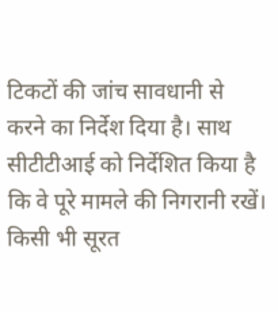टिकटों की जांच सावधानी से करने का निर्देश दिया है। साथ सीटीटीआई को निर्देशित किया है कि वे पूरे मामले की निगरानी रखें। किसी भी सूरत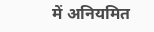में अनियमित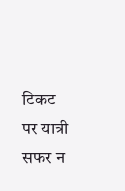टिकट पर यात्री सफर न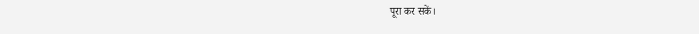पूरा कर सकें।